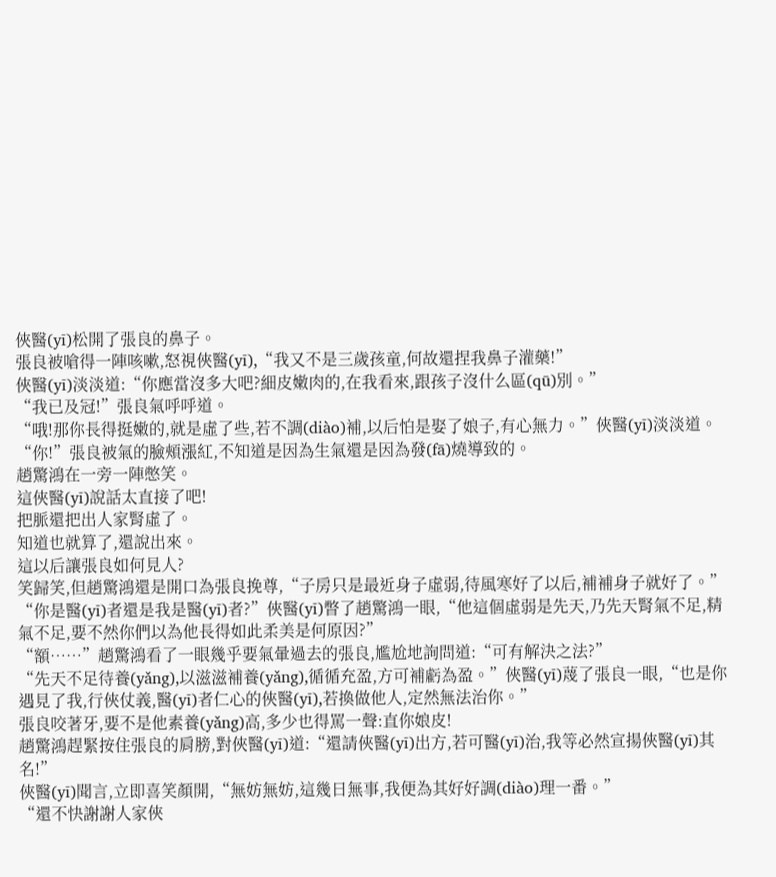俠醫(yī)松開了張良的鼻子。
張良被嗆得一陣咳嗽,怒視俠醫(yī),“我又不是三歲孩童,何故還捏我鼻子灌藥!”
俠醫(yī)淡淡道:“你應當沒多大吧?細皮嫩肉的,在我看來,跟孩子沒什么區(qū)別。”
“我已及冠!”張良氣呼呼道。
“哦!那你長得挺嫩的,就是虛了些,若不調(diào)補,以后怕是娶了娘子,有心無力。”俠醫(yī)淡淡道。
“你!”張良被氣的臉頰漲紅,不知道是因為生氣還是因為發(fā)燒導致的。
趙驚鴻在一旁一陣憋笑。
這俠醫(yī)說話太直接了吧!
把脈還把出人家腎虛了。
知道也就算了,還說出來。
這以后讓張良如何見人?
笑歸笑,但趙驚鴻還是開口為張良挽尊,“子房只是最近身子虛弱,待風寒好了以后,補補身子就好了。”
“你是醫(yī)者還是我是醫(yī)者?”俠醫(yī)瞥了趙驚鴻一眼,“他這個虛弱是先天,乃先天腎氣不足,精氣不足,要不然你們以為他長得如此柔美是何原因?”
“額……”趙驚鴻看了一眼幾乎要氣暈過去的張良,尷尬地詢問道:“可有解決之法?”
“先天不足待養(yǎng),以滋滋補養(yǎng),循循充盈,方可補虧為盈。”俠醫(yī)蔑了張良一眼,“也是你遇見了我,行俠仗義,醫(yī)者仁心的俠醫(yī),若換做他人,定然無法治你。”
張良咬著牙,要不是他素養(yǎng)高,多少也得罵一聲:直你娘皮!
趙驚鴻趕緊按住張良的肩膀,對俠醫(yī)道:“還請俠醫(yī)出方,若可醫(yī)治,我等必然宣揚俠醫(yī)其名!”
俠醫(yī)聞言,立即喜笑顏開,“無妨無妨,這幾日無事,我便為其好好調(diào)理一番。”
“還不快謝謝人家俠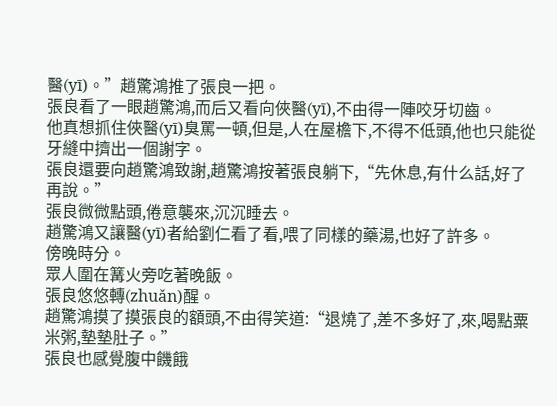醫(yī)。”趙驚鴻推了張良一把。
張良看了一眼趙驚鴻,而后又看向俠醫(yī),不由得一陣咬牙切齒。
他真想抓住俠醫(yī)臭罵一頓,但是,人在屋檐下,不得不低頭,他也只能從牙縫中擠出一個謝字。
張良還要向趙驚鴻致謝,趙驚鴻按著張良躺下,“先休息,有什么話,好了再說。”
張良微微點頭,倦意襲來,沉沉睡去。
趙驚鴻又讓醫(yī)者給劉仁看了看,喂了同樣的藥湯,也好了許多。
傍晚時分。
眾人圍在篝火旁吃著晚飯。
張良悠悠轉(zhuǎn)醒。
趙驚鴻摸了摸張良的額頭,不由得笑道:“退燒了,差不多好了,來,喝點粟米粥,墊墊肚子。”
張良也感覺腹中饑餓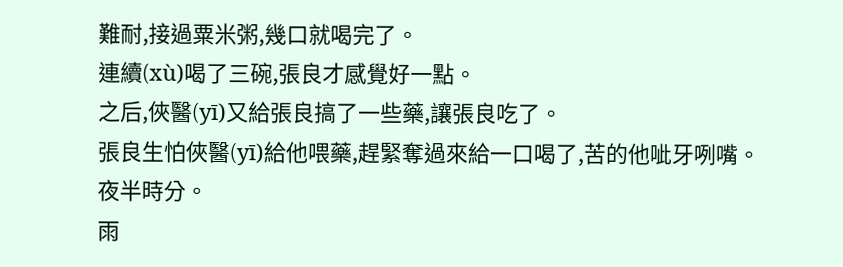難耐,接過粟米粥,幾口就喝完了。
連續(xù)喝了三碗,張良才感覺好一點。
之后,俠醫(yī)又給張良搞了一些藥,讓張良吃了。
張良生怕俠醫(yī)給他喂藥,趕緊奪過來給一口喝了,苦的他呲牙咧嘴。
夜半時分。
雨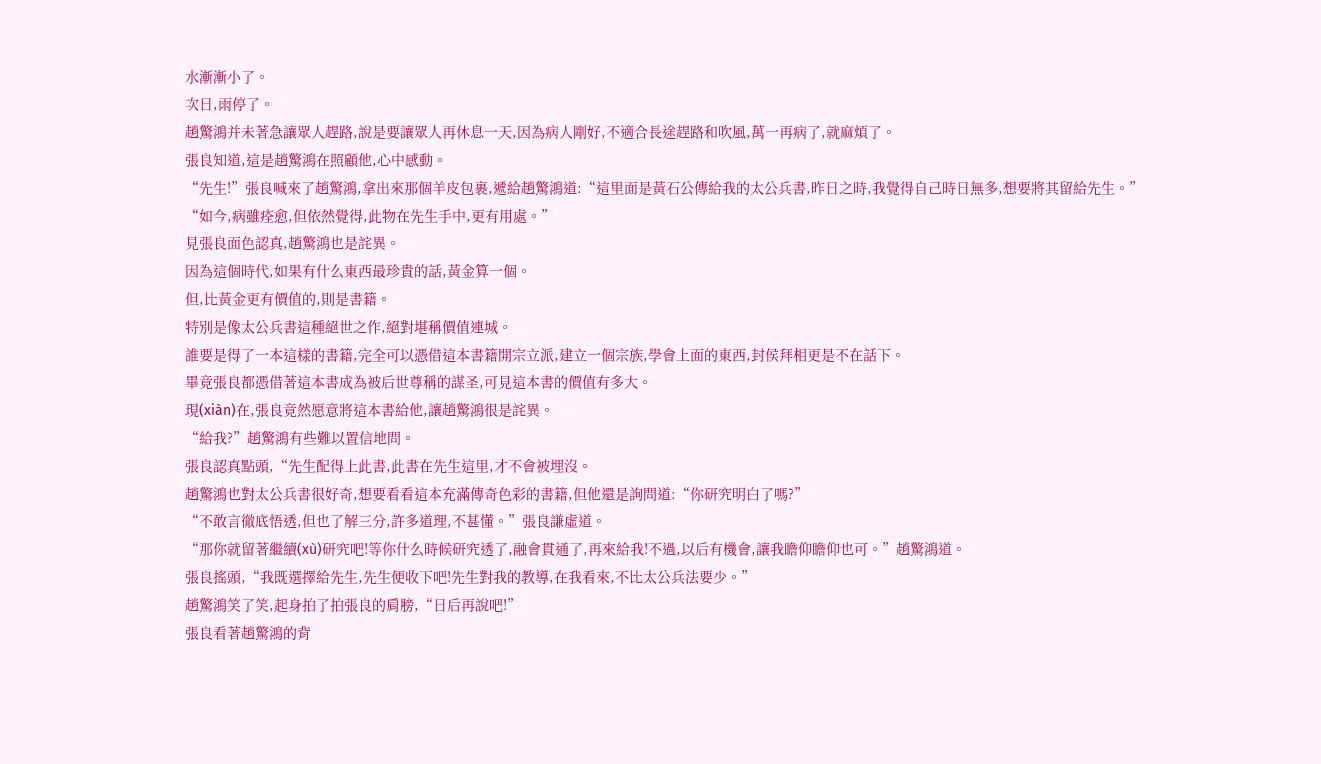水漸漸小了。
次日,雨停了。
趙驚鴻并未著急讓眾人趕路,說是要讓眾人再休息一天,因為病人剛好,不適合長途趕路和吹風,萬一再病了,就麻煩了。
張良知道,這是趙驚鴻在照顧他,心中感動。
“先生!”張良喊來了趙驚鴻,拿出來那個羊皮包裹,遞給趙驚鴻道:“這里面是黃石公傳給我的太公兵書,昨日之時,我覺得自己時日無多,想要將其留給先生。”
“如今,病雖痊愈,但依然覺得,此物在先生手中,更有用處。”
見張良面色認真,趙驚鴻也是詫異。
因為這個時代,如果有什么東西最珍貴的話,黃金算一個。
但,比黃金更有價值的,則是書籍。
特別是像太公兵書這種絕世之作,絕對堪稱價值連城。
誰要是得了一本這樣的書籍,完全可以憑借這本書籍開宗立派,建立一個宗族,學會上面的東西,封侯拜相更是不在話下。
畢竟張良都憑借著這本書成為被后世尊稱的謀圣,可見這本書的價值有多大。
現(xiàn)在,張良竟然愿意將這本書給他,讓趙驚鴻很是詫異。
“給我?”趙驚鴻有些難以置信地問。
張良認真點頭,“先生配得上此書,此書在先生這里,才不會被埋沒。
趙驚鴻也對太公兵書很好奇,想要看看這本充滿傳奇色彩的書籍,但他還是詢問道:“你研究明白了嗎?”
“不敢言徹底悟透,但也了解三分,許多道理,不甚懂。”張良謙虛道。
“那你就留著繼續(xù)研究吧!等你什么時候研究透了,融會貫通了,再來給我!不過,以后有機會,讓我瞻仰瞻仰也可。”趙驚鴻道。
張良搖頭,“我既選擇給先生,先生便收下吧!先生對我的教導,在我看來,不比太公兵法要少。”
趙驚鴻笑了笑,起身拍了拍張良的肩膀,“日后再說吧!”
張良看著趙驚鴻的背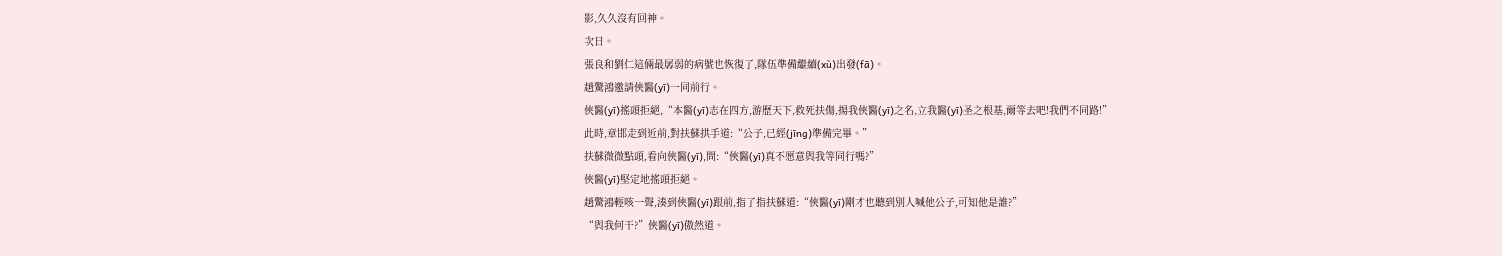影,久久沒有回神。
次日。
張良和劉仁這倆最孱弱的病號也恢復了,隊伍準備繼續(xù)出發(fā)。
趙驚鴻邀請俠醫(yī)一同前行。
俠醫(yī)搖頭拒絕,“本醫(yī)志在四方,游歷天下,救死扶傷,揚我俠醫(yī)之名,立我醫(yī)圣之根基,爾等去吧!我們不同路!”
此時,章邯走到近前,對扶蘇拱手道:“公子,已經(jīng)準備完畢。”
扶蘇微微點頭,看向俠醫(yī),問:“俠醫(yī)真不愿意與我等同行嗎?”
俠醫(yī)堅定地搖頭拒絕。
趙驚鴻輕咳一聲,湊到俠醫(yī)跟前,指了指扶蘇道:“俠醫(yī)剛才也聽到別人喊他公子,可知他是誰?”
“與我何干?”俠醫(yī)傲然道。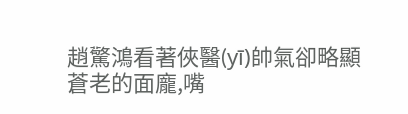趙驚鴻看著俠醫(yī)帥氣卻略顯蒼老的面龐,嘴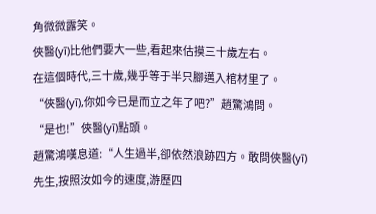角微微露笑。
俠醫(yī)比他們要大一些,看起來估摸三十歲左右。
在這個時代,三十歲,幾乎等于半只腳邁入棺材里了。
“俠醫(yī),你如今已是而立之年了吧?”趙驚鴻問。
“是也!”俠醫(yī)點頭。
趙驚鴻嘆息道:“人生過半,卻依然浪跡四方。敢問俠醫(yī)先生,按照汝如今的速度,游歷四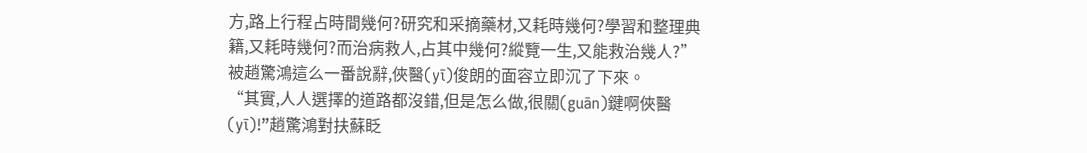方,路上行程占時間幾何?研究和采摘藥材,又耗時幾何?學習和整理典籍,又耗時幾何?而治病救人,占其中幾何?縱覽一生,又能救治幾人?”
被趙驚鴻這么一番說辭,俠醫(yī)俊朗的面容立即沉了下來。
“其實,人人選擇的道路都沒錯,但是怎么做,很關(guān)鍵啊俠醫(yī)!”趙驚鴻對扶蘇眨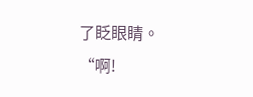了眨眼睛。
“啊!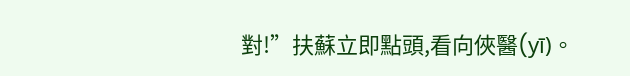對!”扶蘇立即點頭,看向俠醫(yī)。